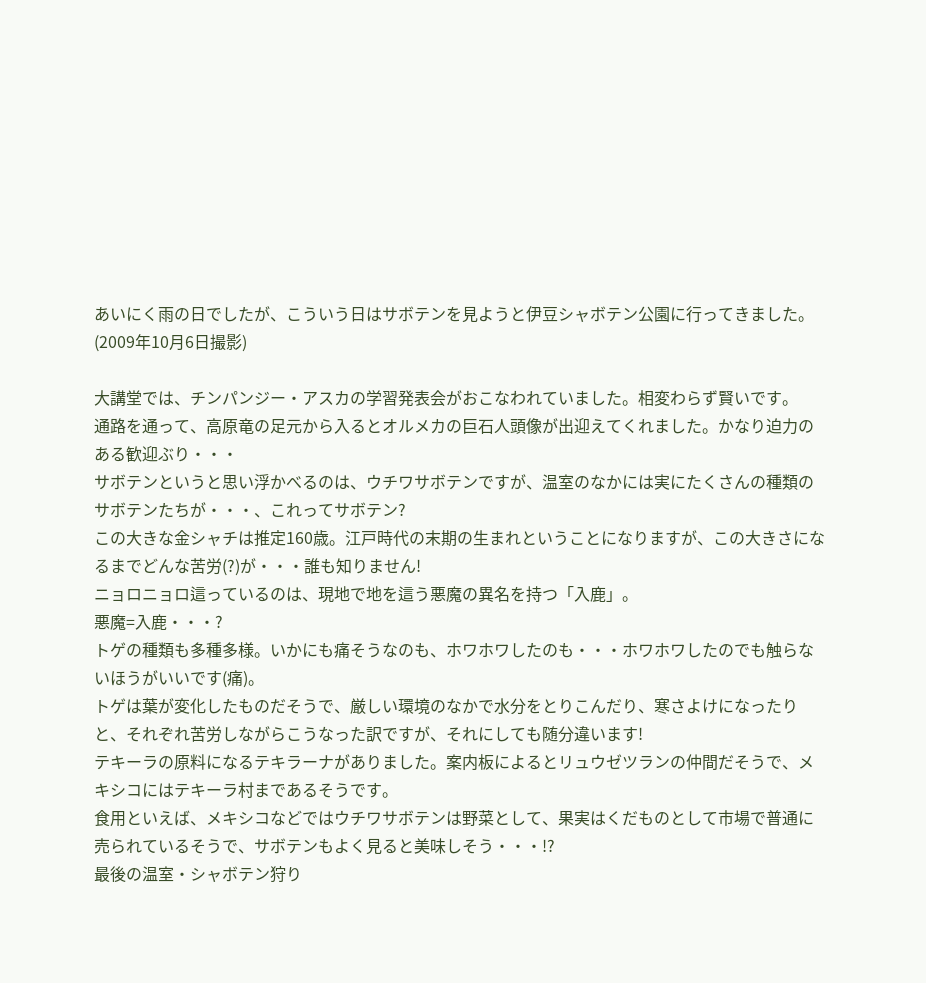あいにく雨の日でしたが、こういう日はサボテンを見ようと伊豆シャボテン公園に行ってきました。(2009年10月6日撮影)

大講堂では、チンパンジー・アスカの学習発表会がおこなわれていました。相変わらず賢いです。
通路を通って、高原竜の足元から入るとオルメカの巨石人頭像が出迎えてくれました。かなり迫力のある歓迎ぶり・・・
サボテンというと思い浮かべるのは、ウチワサボテンですが、温室のなかには実にたくさんの種類のサボテンたちが・・・、これってサボテン?
この大きな金シャチは推定160歳。江戸時代の末期の生まれということになりますが、この大きさになるまでどんな苦労(?)が・・・誰も知りません!
ニョロニョロ這っているのは、現地で地を這う悪魔の異名を持つ「入鹿」。
悪魔=入鹿・・・?
トゲの種類も多種多様。いかにも痛そうなのも、ホワホワしたのも・・・ホワホワしたのでも触らないほうがいいです(痛)。
トゲは葉が変化したものだそうで、厳しい環境のなかで水分をとりこんだり、寒さよけになったりと、それぞれ苦労しながらこうなった訳ですが、それにしても随分違います!
テキーラの原料になるテキラーナがありました。案内板によるとリュウゼツランの仲間だそうで、メキシコにはテキーラ村まであるそうです。
食用といえば、メキシコなどではウチワサボテンは野菜として、果実はくだものとして市場で普通に売られているそうで、サボテンもよく見ると美味しそう・・・!?
最後の温室・シャボテン狩り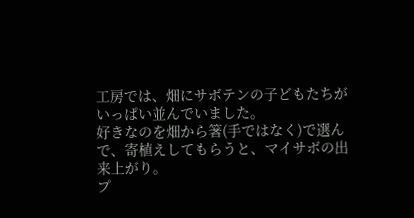工房では、畑にサボテンの子どもたちがいっぱい並んでいました。
好きなのを畑から箸(手ではなく)で選んで、寄植えしてもらうと、マイサボの出来上がり。
プ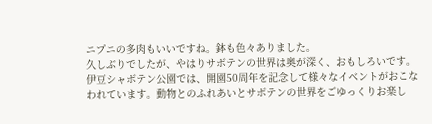ニプニの多肉もいいですね。鉢も色々ありました。
久しぶりでしたが、やはりサボテンの世界は奥が深く、おもしろいです。
伊豆シャボテン公園では、開園50周年を記念して様々なイベントがおこなわれています。動物とのふれあいとサボテンの世界をごゆっくりお楽し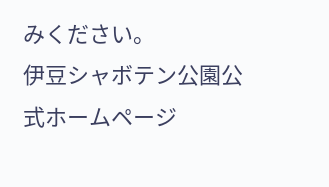みください。
伊豆シャボテン公園公式ホームページ